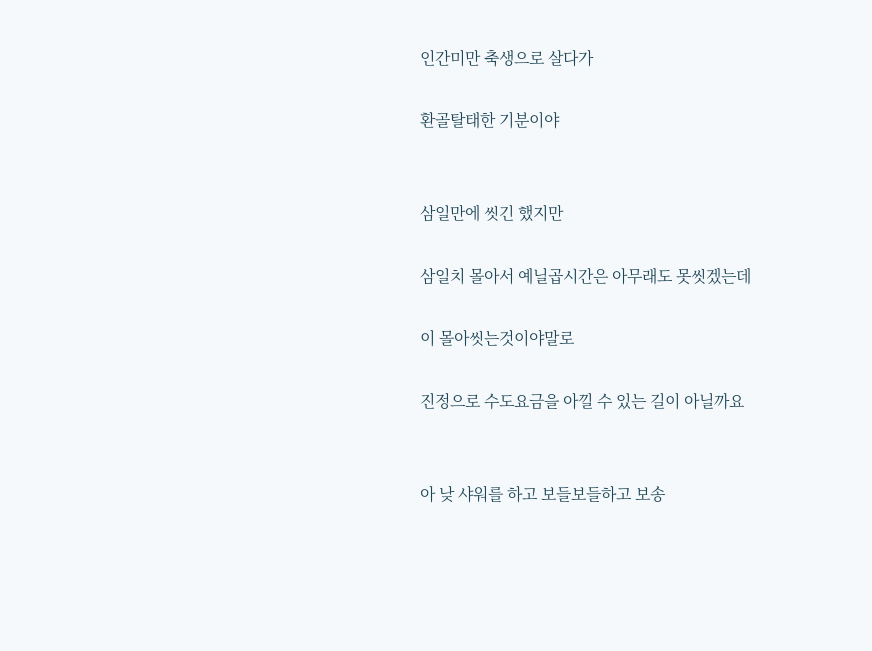인간미만 축생으로 살다가

환골탈태한 기분이야


삼일만에 씻긴 했지만

삼일치 몰아서 예닐곱시간은 아무래도 못씻겠는데

이 몰아씻는것이야말로

진정으로 수도요금을 아낄 수 있는 길이 아닐까요


아 낮 샤워를 하고 보들보들하고 보송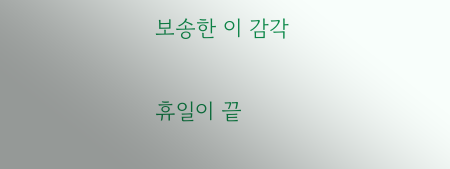보송한 이 감각

휴일이 끝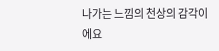나가는 느낌의 천상의 감각이에요